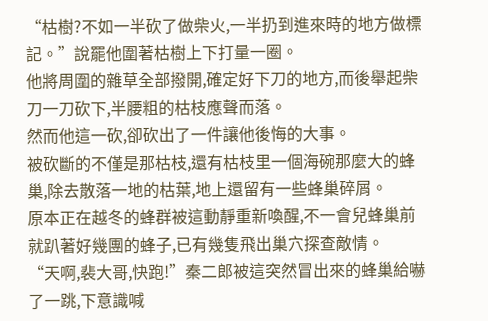“枯樹?不如一半砍了做柴火,一半扔到進來時的地方做標記。”說罷他圍著枯樹上下打量一圈。
他將周圍的雜草全部撥開,確定好下刀的地方,而後舉起柴刀一刀砍下,半腰粗的枯枝應聲而落。
然而他這一砍,卻砍出了一件讓他後悔的大事。
被砍斷的不僅是那枯枝,還有枯枝里一個海碗那麼大的蜂巢,除去散落一地的枯葉,地上還留有一些蜂巢碎屑。
原本正在越冬的蜂群被這動靜重新喚醒,不一會兒蜂巢前就趴著好幾團的蜂子,已有幾隻飛出巢穴探查敵情。
“天啊,裴大哥,快跑!”秦二郎被這突然冒出來的蜂巢給嚇了一跳,下意識喊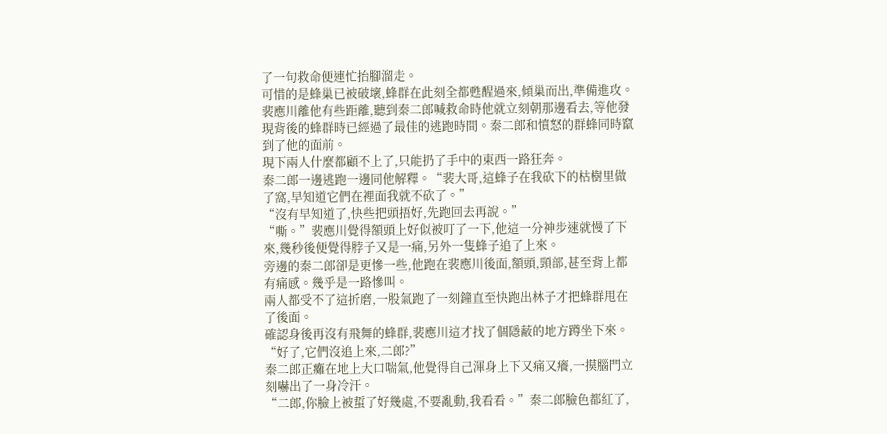了一句救命便連忙抬腳溜走。
可惜的是蜂巢已被破壞,蜂群在此刻全都甦醒過來,傾巢而出,準備進攻。
裴應川離他有些距離,聽到秦二郎喊救命時他就立刻朝那邊看去,等他發現背後的蜂群時已經過了最佳的逃跑時間。秦二郎和憤怒的群蜂同時竄到了他的面前。
現下兩人什麼都顧不上了,只能扔了手中的東西一路狂奔。
秦二郎一邊逃跑一邊同他解釋。“裴大哥,這蜂子在我砍下的枯樹里做了窩,早知道它們在裡面我就不砍了。”
“沒有早知道了,快些把頭捂好,先跑回去再說。”
“嘶。”裴應川覺得額頭上好似被叮了一下,他這一分神步速就慢了下來,幾秒後便覺得脖子又是一痛,另外一隻蜂子追了上來。
旁邊的秦二郎卻是更慘一些,他跑在裴應川後面,額頭,頸部,甚至背上都有痛感。幾乎是一路慘叫。
兩人都受不了這折磨,一股氣跑了一刻鐘直至快跑出林子才把蜂群甩在了後面。
確認身後再沒有飛舞的蜂群,裴應川這才找了個隱蔽的地方蹲坐下來。
“好了,它們沒追上來,二郎?”
秦二郎正癱在地上大口喘氣,他覺得自己渾身上下又痛又癢,一摸腦門立刻嚇出了一身冷汗。
“二郎,你臉上被蜇了好幾處,不要亂動,我看看。”秦二郎臉色都紅了,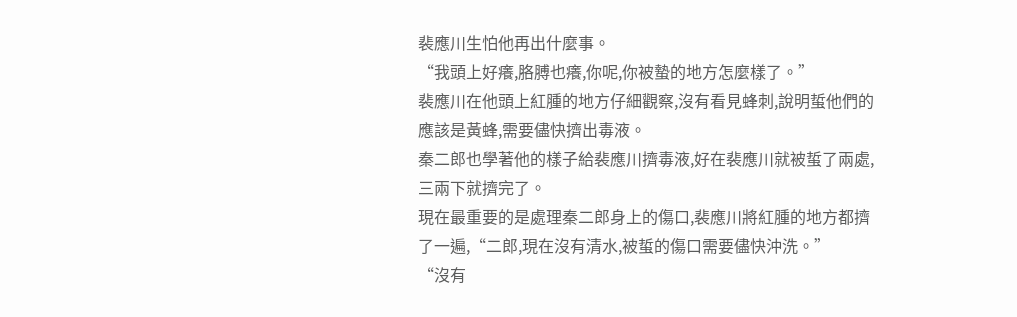裴應川生怕他再出什麼事。
“我頭上好癢,胳膊也癢,你呢,你被蟄的地方怎麼樣了。”
裴應川在他頭上紅腫的地方仔細觀察,沒有看見蜂刺,說明蜇他們的應該是黃蜂,需要儘快擠出毒液。
秦二郎也學著他的樣子給裴應川擠毒液,好在裴應川就被蜇了兩處,三兩下就擠完了。
現在最重要的是處理秦二郎身上的傷口,裴應川將紅腫的地方都擠了一遍,“二郎,現在沒有清水,被蜇的傷口需要儘快沖洗。”
“沒有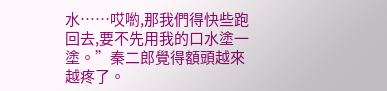水……哎喲,那我們得快些跑回去,要不先用我的口水塗一塗。”秦二郎覺得額頭越來越疼了。